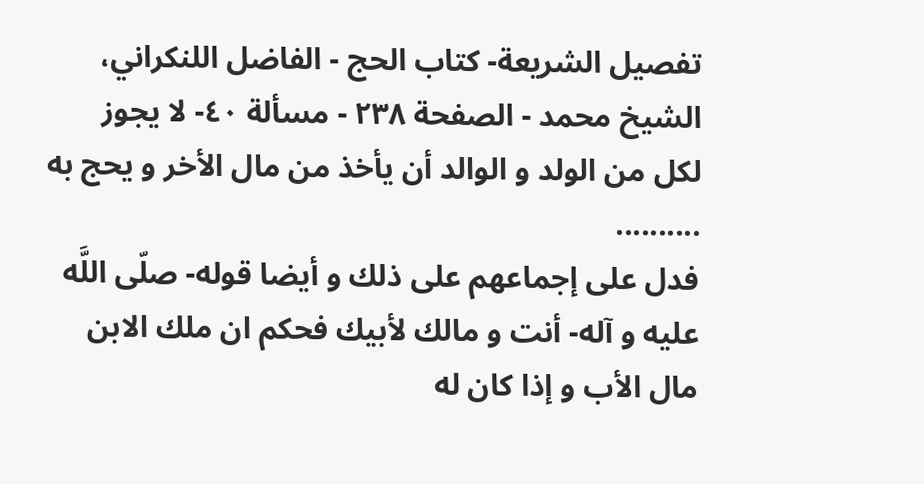تفصيل الشريعة- كتاب الحج - الفاضل اللنكراني، الشيخ محمد - الصفحة ٢٣٨ - مسألة ٤٠- لا يجوز لكل من الولد و الوالد أن يأخذ من مال الأخر و يحج به
..........
فدل على إجماعهم على ذلك و أيضا قوله- صلّى اللَّه عليه و آله- أنت و مالك لأبيك فحكم ان ملك الابن مال الأب و إذا كان له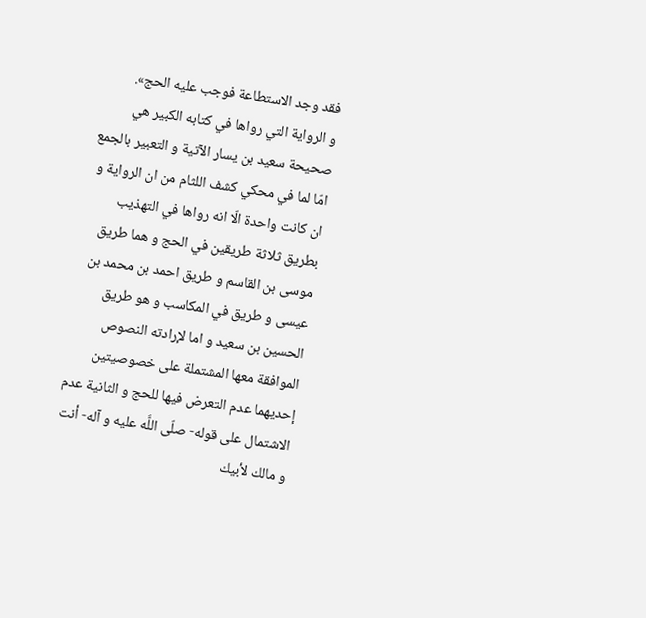فقد وجد الاستطاعة فوجب عليه الحج».
و الرواية التي رواها في كتابه الكبير هي صحيحة سعيد بن يسار الآتية و التعبير بالجمع امّا لما في محكي كشف اللثام من ان الرواية و ان كانت واحدة الّا انه رواها في التهذيب بطريق ثلاثة طريقين في الحج و هما طريق موسى بن القاسم و طريق احمد بن محمد بن عيسى و طريق في المكاسب و هو طريق الحسين بن سعيد و اما لإرادته النصوص الموافقة معها المشتملة على خصوصيتين إحديهما عدم التعرض فيها للحج و الثانية عدم الاشتمال على قوله- صلّى اللَّه عليه و آله- أنت و مالك لأبيك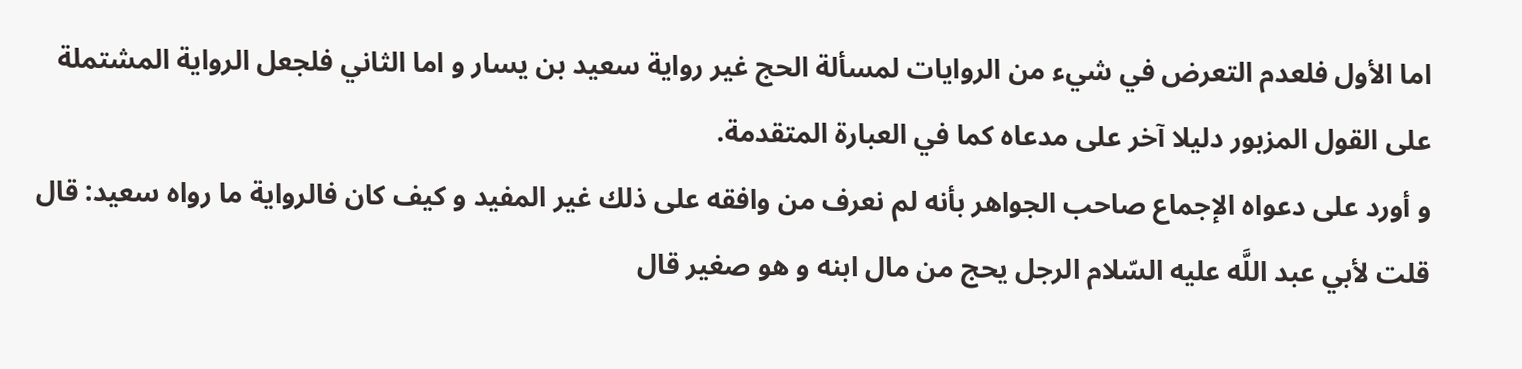اما الأول فلعدم التعرض في شيء من الروايات لمسألة الحج غير رواية سعيد بن يسار و اما الثاني فلجعل الرواية المشتملة على القول المزبور دليلا آخر على مدعاه كما في العبارة المتقدمة.
و أورد على دعواه الإجماع صاحب الجواهر بأنه لم نعرف من وافقه على ذلك غير المفيد و كيف كان فالرواية ما رواه سعيد: قال قلت لأبي عبد اللَّه عليه السّلام الرجل يحج من مال ابنه و هو صغير قال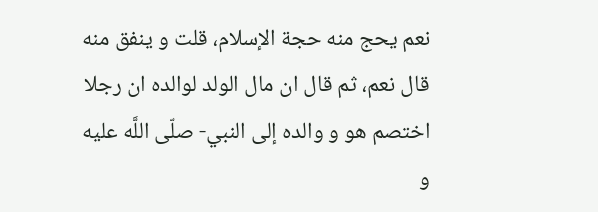نعم يحج منه حجة الإسلام، قلت و ينفق منه قال نعم، ثم قال ان مال الولد لوالده ان رجلا اختصم هو و والده إلى النبي- صلّى اللَّه عليه و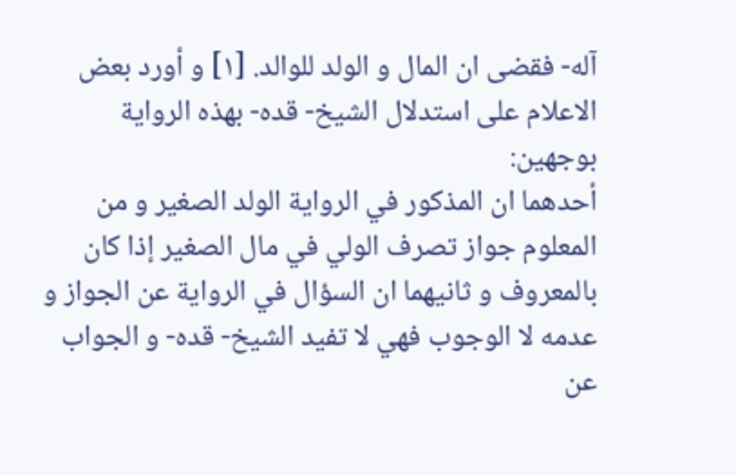آله- فقضى ان المال و الولد للوالد. [١] و أورد بعض الاعلام على استدلال الشيخ- قده- بهذه الرواية بوجهين:
أحدهما ان المذكور في الرواية الولد الصغير و من المعلوم جواز تصرف الولي في مال الصغير إذا كان بالمعروف و ثانيهما ان السؤال في الرواية عن الجواز و عدمه لا الوجوب فهي لا تفيد الشيخ- قده- و الجواب عن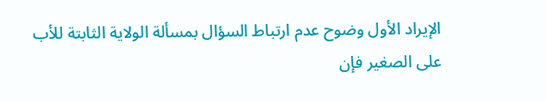الإيراد الأول وضوح عدم ارتباط السؤال بمسألة الولاية الثابتة للأب على الصغير فإن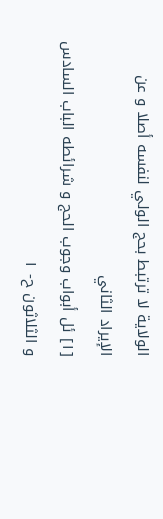الولاية لا ترتبط بحج الولي لنفسه أصلا و عن الإيراد الثاني
[١] ئل أبواب وجوب الحج و شرائطه الباب السادس و الثلاثون ح- ١